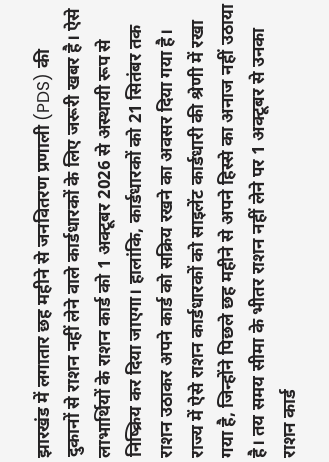झारखंड में लगातार छह महीने से जनवितरण प्रणाली (PDS) की दुकानों से राशन नहीं लेने वाले कार्डधारकों के लिए जरूरी खबर है। ऐसे लाभार्थियों के राशन कार्ड को 1 अक्टूबर 2026 से अस्थायी रूप से निष्क्रिय कर दिया जाएगा। हालांकि, कार्डधारकों को 21 सितंबर तक राशन उठाकर अपने कार्ड को सक्रिय रखने का अवसर दिया गया है।
राज्य में ऐसे राशन कार्डधारकों को साइलेंट कार्डधारी की श्रेणी में रखा गया है, जिन्होंने पिछले छह महीने से अपने हिस्से का अनाज नहीं उठाया है। तय समय सीमा के भीतर राशन नहीं लेने पर 1 अक्टूबर से उनका राशन कार्ड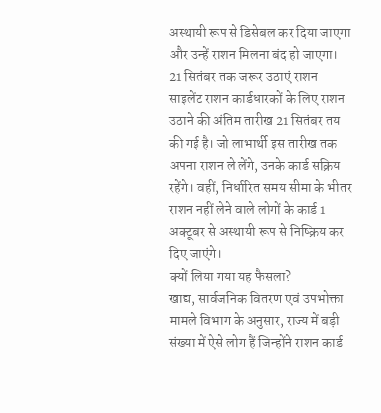अस्थायी रूप से डिसेबल कर दिया जाएगा और उन्हें राशन मिलना बंद हो जाएगा।
21 सितंबर तक जरूर उठाएं राशन
साइलेंट राशन कार्डधारकों के लिए राशन उठाने की अंतिम तारीख 21 सितंबर तय की गई है। जो लाभार्थी इस तारीख तक अपना राशन ले लेंगे, उनके कार्ड सक्रिय रहेंगे। वहीं, निर्धारित समय सीमा के भीतर राशन नहीं लेने वाले लोगों के कार्ड 1 अक्टूबर से अस्थायी रूप से निष्क्रिय कर दिए जाएंगे।
क्यों लिया गया यह फैसला?
खाद्य, सार्वजनिक वितरण एवं उपभोक्ता मामले विभाग के अनुसार, राज्य में बड़ी संख्या में ऐसे लोग हैं जिन्होंने राशन कार्ड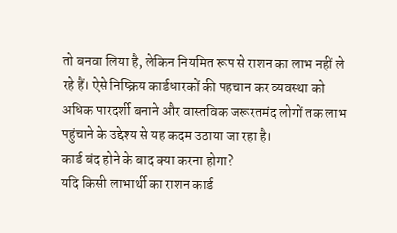तो बनवा लिया है, लेकिन नियमित रूप से राशन का लाभ नहीं ले रहे हैं। ऐसे निष्क्रिय कार्डधारकों की पहचान कर व्यवस्था को अधिक पारदर्शी बनाने और वास्तविक जरूरतमंद लोगों तक लाभ पहुंचाने के उद्देश्य से यह कदम उठाया जा रहा है।
कार्ड बंद होने के बाद क्या करना होगा?
यदि किसी लाभार्थी का राशन कार्ड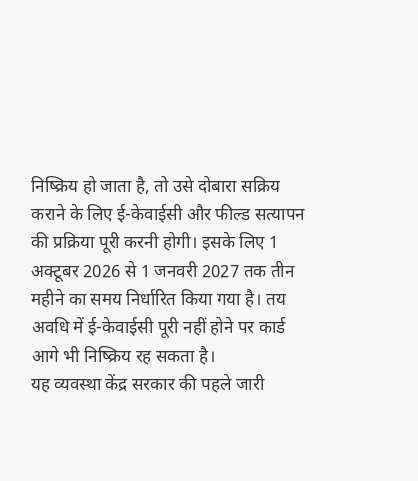निष्क्रिय हो जाता है, तो उसे दोबारा सक्रिय कराने के लिए ई-केवाईसी और फील्ड सत्यापन की प्रक्रिया पूरी करनी होगी। इसके लिए 1 अक्टूबर 2026 से 1 जनवरी 2027 तक तीन महीने का समय निर्धारित किया गया है। तय अवधि में ई-केवाईसी पूरी नहीं होने पर कार्ड आगे भी निष्क्रिय रह सकता है।
यह व्यवस्था केंद्र सरकार की पहले जारी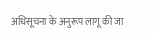अधिसूचना के अनुरूप लागू की जा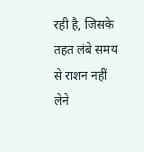रही है, जिसके तहत लंबे समय से राशन नहीं लेने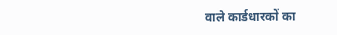वाले कार्डधारकों का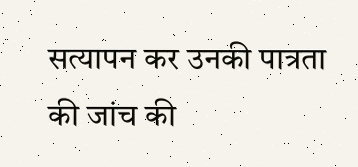सत्यापन कर उनकी पात्रता की जांच की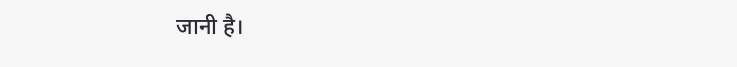जानी है।